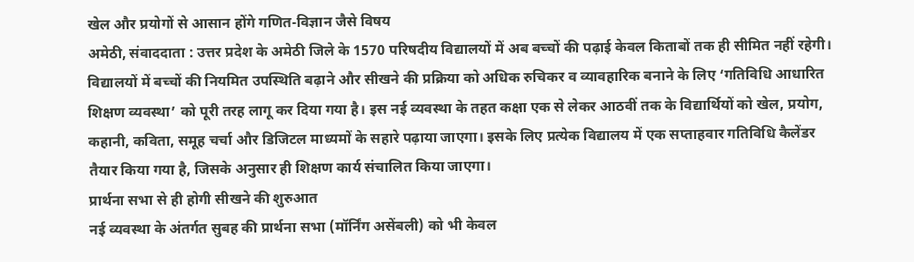खेल और प्रयोगों से आसान होंगे गणित-विज्ञान जैसे विषय
अमेठी, संवाददाता : उत्तर प्रदेश के अमेठी जिले के 1570 परिषदीय विद्यालयों में अब बच्चों की पढ़ाई केवल किताबों तक ही सीमित नहीं रहेगी। विद्यालयों में बच्चों की नियमित उपस्थिति बढ़ाने और सीखने की प्रक्रिया को अधिक रुचिकर व व्यावहारिक बनाने के लिए ‘गतिविधि आधारित शिक्षण व्यवस्था’ को पूरी तरह लागू कर दिया गया है। इस नई व्यवस्था के तहत कक्षा एक से लेकर आठवीं तक के विद्यार्थियों को खेल, प्रयोग, कहानी, कविता, समूह चर्चा और डिजिटल माध्यमों के सहारे पढ़ाया जाएगा। इसके लिए प्रत्येक विद्यालय में एक सप्ताहवार गतिविधि कैलेंडर तैयार किया गया है, जिसके अनुसार ही शिक्षण कार्य संचालित किया जाएगा।
प्रार्थना सभा से ही होगी सीखने की शुरुआत
नई व्यवस्था के अंतर्गत सुबह की प्रार्थना सभा (मॉर्निंग असेंबली) को भी केवल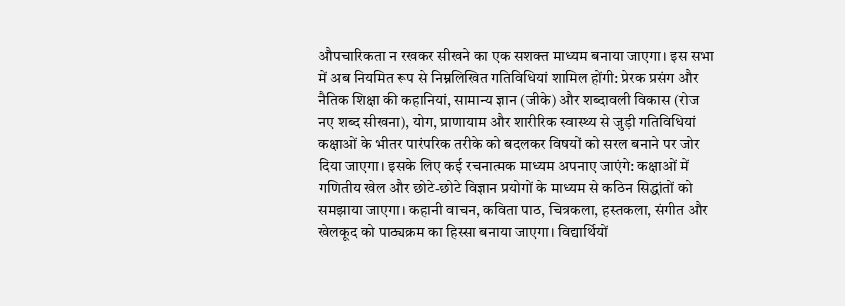औपचारिकता न रखकर सीखने का एक सशक्त माध्यम बनाया जाएगा। इस सभा में अब नियमित रूप से निम्नलिखित गतिविधियां शामिल होंगी: प्रेरक प्रसंग और नैतिक शिक्षा की कहानियां, सामान्य ज्ञान (जीके) और शब्दावली विकास (रोज नए शब्द सीखना), योग, प्राणायाम और शारीरिक स्वास्थ्य से जुड़ी गतिविधियां
कक्षाओं के भीतर पारंपरिक तरीके को बदलकर विषयों को सरल बनाने पर जोर दिया जाएगा। इसके लिए कई रचनात्मक माध्यम अपनाए जाएंगे: कक्षाओं में गणितीय खेल और छोटे-छोटे विज्ञान प्रयोगों के माध्यम से कठिन सिद्धांतों को समझाया जाएगा। कहानी वाचन, कविता पाठ, चित्रकला, हस्तकला, संगीत और खेलकूद को पाठ्यक्रम का हिस्सा बनाया जाएगा। विद्यार्थियों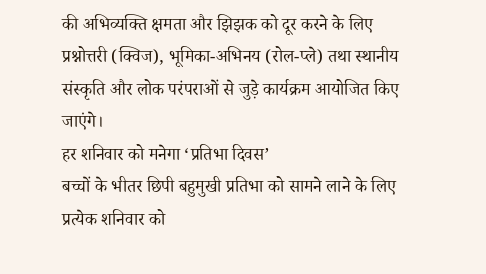की अभिव्यक्ति क्षमता और झिझक को दूर करने के लिए प्रश्नोत्तरी (क्विज), भूमिका-अभिनय (रोल-प्ले) तथा स्थानीय संस्कृति और लोक परंपराओं से जुड़े कार्यक्रम आयोजित किए जाएंगे।
हर शनिवार को मनेगा ‘प्रतिभा दिवस’
बच्चों के भीतर छिपी बहुमुखी प्रतिभा को सामने लाने के लिए प्रत्येक शनिवार को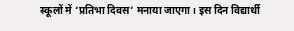स्कूलों में ‘प्रतिभा दिवस’ मनाया जाएगा। इस दिन विद्यार्थी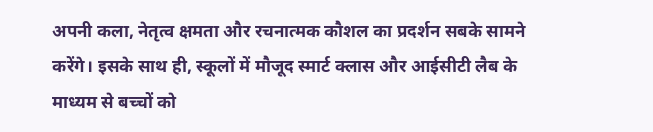अपनी कला, नेतृत्व क्षमता और रचनात्मक कौशल का प्रदर्शन सबके सामने करेंगे। इसके साथ ही, स्कूलों में मौजूद स्मार्ट क्लास और आईसीटी लैब के माध्यम से बच्चों को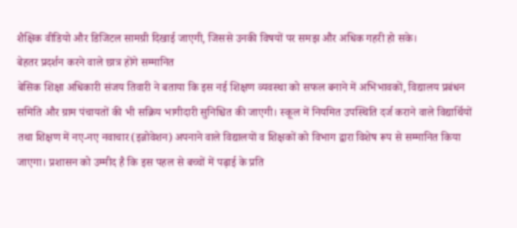शैक्षिक वीडियो और डिजिटल सामग्री दिखाई जाएगी, जिससे उनकी विषयों पर समझ और अधिक गहरी हो सके।
बेहतर प्रदर्शन करने वाले छात्र होंगे सम्मानित
बेसिक शिक्षा अधिकारी संजय तिवारी ने बताया कि इस नई शिक्षण व्यवस्था को सफल बनाने में अभिभावकों, विद्यालय प्रबंधन समिति और ग्राम पंचायतों की भी सक्रिय भागीदारी सुनिश्चित की जाएगी। स्कूल में नियमित उपस्थिति दर्ज कराने वाले विद्यार्थियों तथा शिक्षण में नए-नए नवाचार (इन्नोवेशन) अपनाने वाले विद्यालयों व शिक्षकों को विभाग द्वारा विशेष रूप से सम्मानित किया जाएगा। प्रशासन को उम्मीद है कि इस पहल से बच्चों में पढ़ाई के प्रति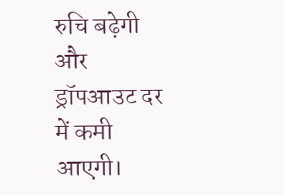रुचि बढ़ेगी और ड्रॉपआउट दर में कमी आएगी।